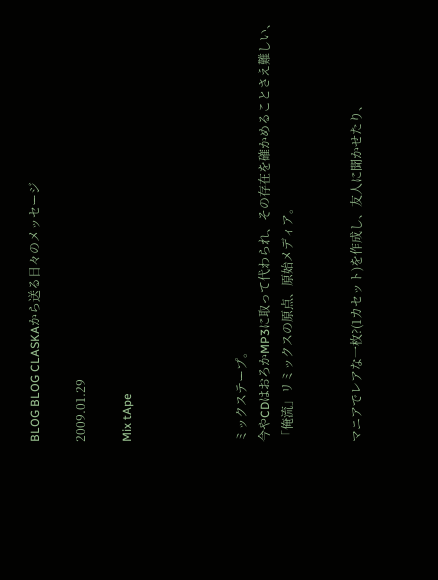BLOG BLOG CLASKAから送る日々のメッセージ

2009.01.29

Mix tApe




ミックステープ。
今やCDはおろかMP3に取って代わられ、その存在を確かめることさえ難しい、
「俺流」リミックスの原点、原始メディア。


マニアでレアな一枚?(1カセット)を作成し、友人に聞かせたり、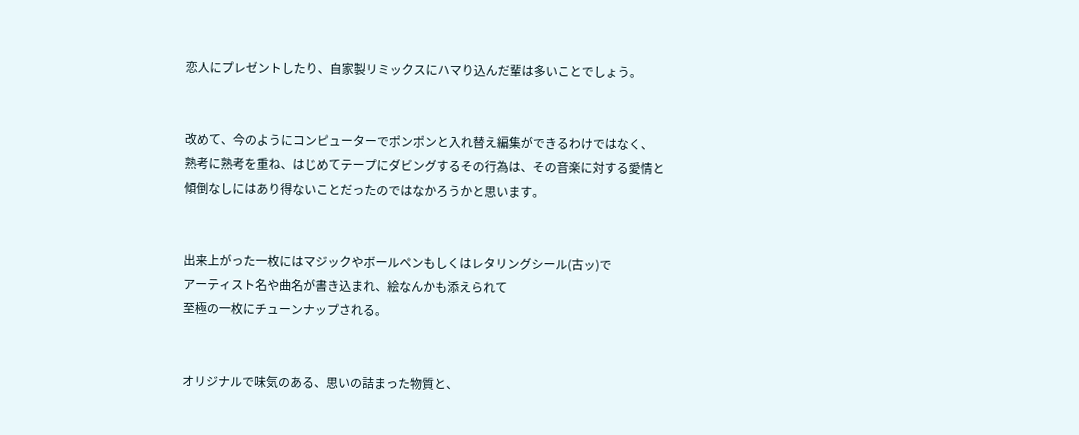恋人にプレゼントしたり、自家製リミックスにハマり込んだ輩は多いことでしょう。


改めて、今のようにコンピューターでポンポンと入れ替え編集ができるわけではなく、
熟考に熟考を重ね、はじめてテープにダビングするその行為は、その音楽に対する愛情と
傾倒なしにはあり得ないことだったのではなかろうかと思います。


出来上がった一枚にはマジックやボールペンもしくはレタリングシール(古ッ)で
アーティスト名や曲名が書き込まれ、絵なんかも添えられて
至極の一枚にチューンナップされる。


オリジナルで味気のある、思いの詰まった物質と、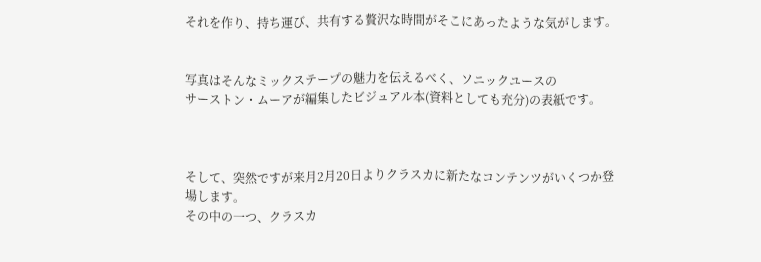それを作り、持ち運び、共有する贅沢な時間がそこにあったような気がします。


写真はそんなミックステープの魅力を伝えるべく、ソニックユースの
サーストン・ムーアが編集したビジュアル本(資料としても充分)の表紙です。



そして、突然ですが来月2月20日よりクラスカに新たなコンテンツがいくつか登場します。
その中の一つ、クラスカ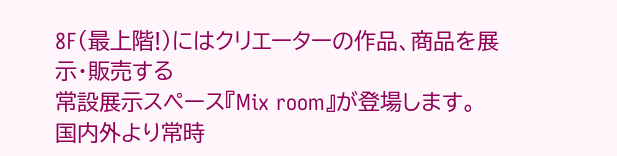8F(最上階!)にはクリエーターの作品、商品を展示・販売する
常設展示スペース『Mix room』が登場します。
国内外より常時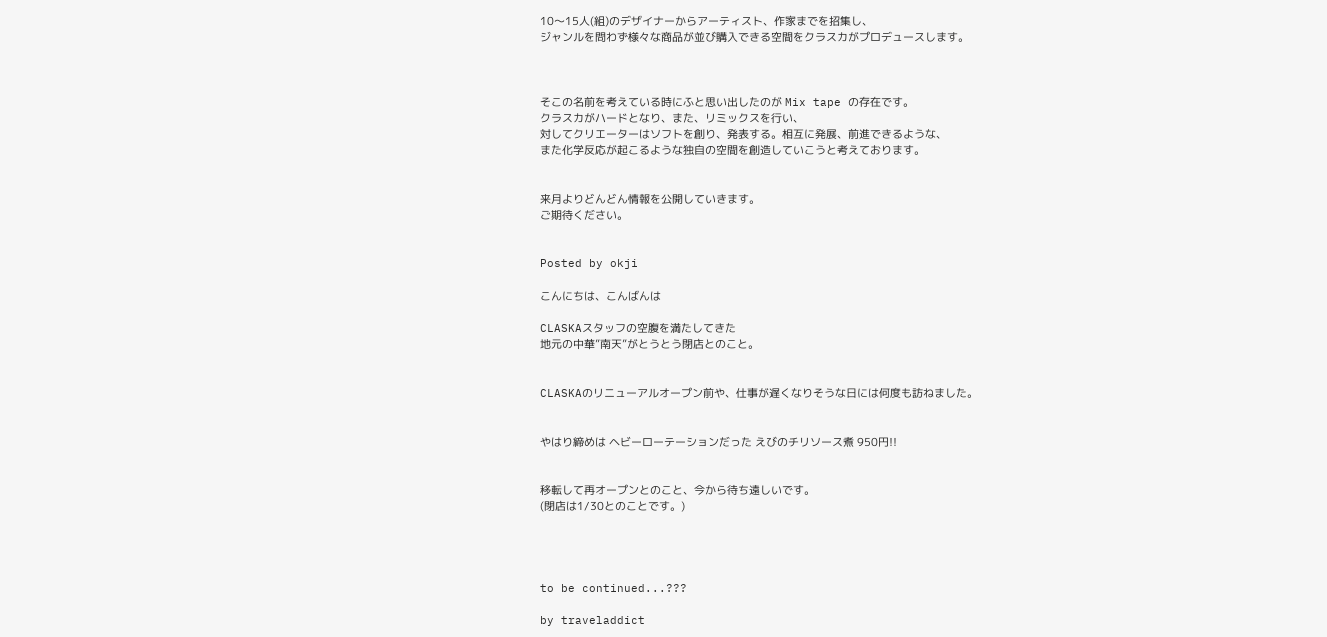10〜15人(組)のデザイナーからアーティスト、作家までを招集し、
ジャンルを問わず様々な商品が並び購入できる空間をクラスカがプロデュースします。



そこの名前を考えている時にふと思い出したのが Mix tape の存在です。
クラスカがハードとなり、また、リミックスを行い、
対してクリエーターはソフトを創り、発表する。相互に発展、前進できるような、
また化学反応が起こるような独自の空間を創造していこうと考えております。


来月よりどんどん情報を公開していきます。
ご期待ください。


Posted by okji

こんにちは、こんばんは

CLASKAスタッフの空腹を満たしてきた
地元の中華”南天”がとうとう閉店とのこと。


CLASKAのリニューアルオープン前や、仕事が遅くなりそうな日には何度も訪ねました。


やはり締めは ヘビーローテーションだった えびのチリソース煮 950円!!


移転して再オープンとのこと、今から待ち遠しいです。
(閉店は1/30とのことです。)




to be continued...???

by traveladdict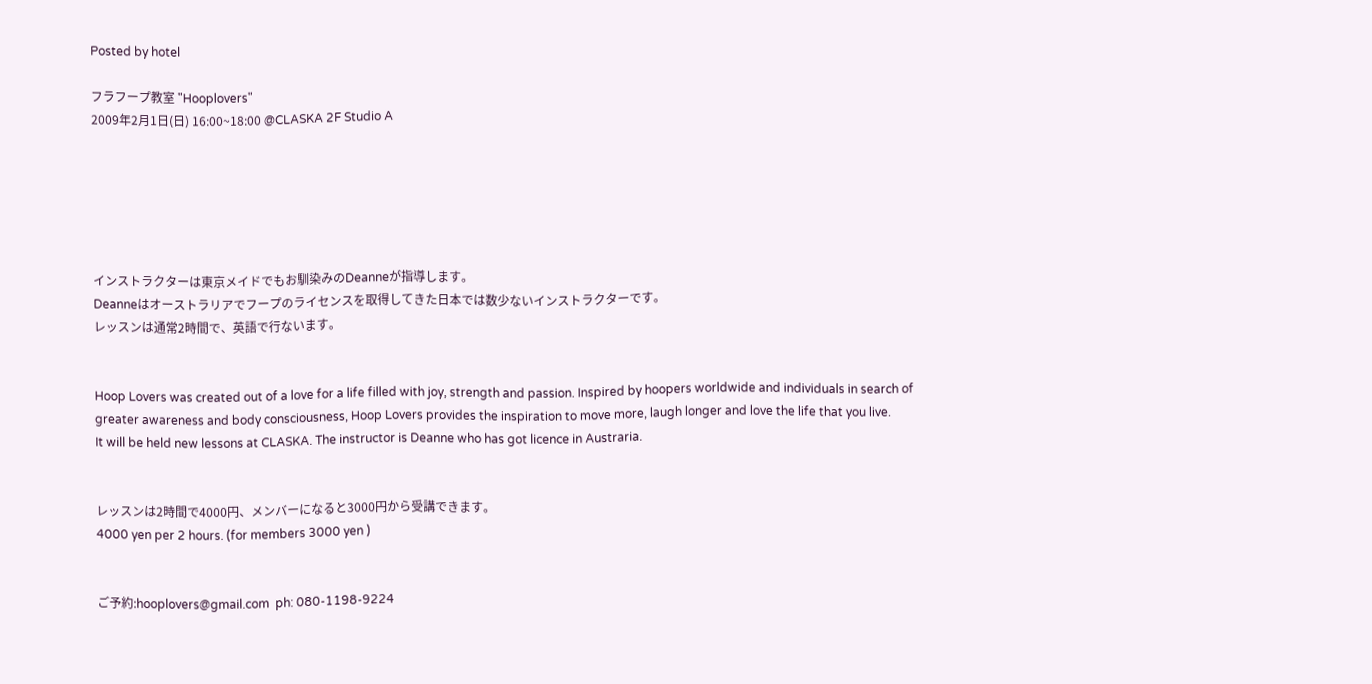Posted by hotel

フラフープ教室 "Hooplovers"
2009年2月1日(日) 16:00~18:00 @CLASKA 2F Studio A






インストラクターは東京メイドでもお馴染みのDeanneが指導します。
Deanneはオーストラリアでフープのライセンスを取得してきた日本では数少ないインストラクターです。
レッスンは通常2時間で、英語で行ないます。


Hoop Lovers was created out of a love for a life filled with joy, strength and passion. Inspired by hoopers worldwide and individuals in search of greater awareness and body consciousness, Hoop Lovers provides the inspiration to move more, laugh longer and love the life that you live.
It will be held new lessons at CLASKA. The instructor is Deanne who has got licence in Austraria.


レッスンは2時間で4000円、メンバーになると3000円から受講できます。
4000 yen per 2 hours. (for members 3000 yen )


ご予約:hooplovers@gmail.com  ph: 080-1198-9224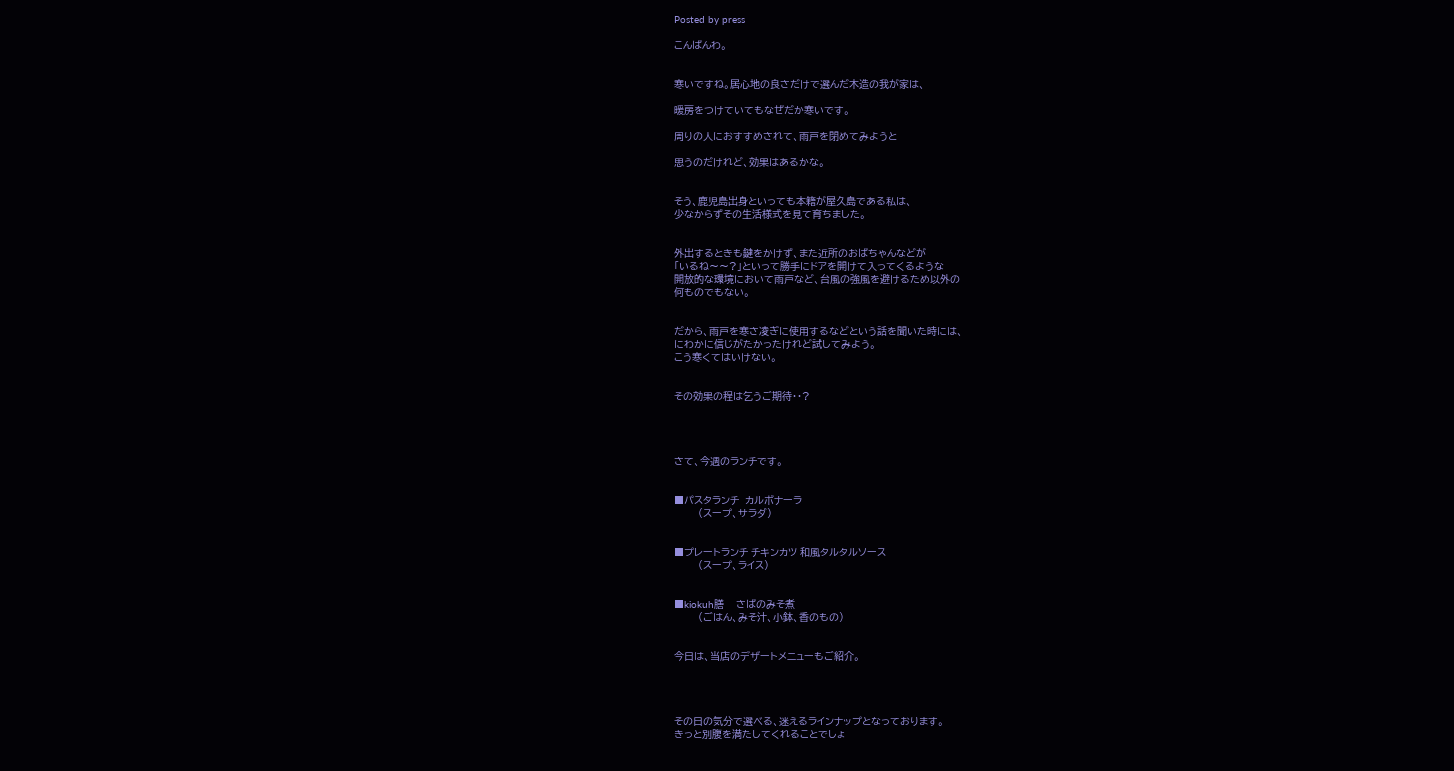Posted by press

こんばんわ。


寒いですね。居心地の良さだけで選んだ木造の我が家は、

暖房をつけていてもなぜだか寒いです。

周りの人におすすめされて、雨戸を閉めてみようと

思うのだけれど、効果はあるかな。


そう、鹿児島出身といっても本籍が屋久島である私は、
少なからずその生活様式を見て育ちました。


外出するときも鍵をかけず、また近所のおばちゃんなどが
「いるね〜〜?」といって勝手にドアを開けて入ってくるような
開放的な環境において雨戸など、台風の強風を避けるため以外の
何ものでもない。


だから、雨戸を寒さ凌ぎに使用するなどという話を聞いた時には、
にわかに信じがたかったけれど試してみよう。
こう寒くてはいけない。


その効果の程は乞うご期待・・?




さて、今週のランチです。


■パスタランチ  カルボナーラ
        (スープ、サラダ)


■プレートランチ チキンカツ 和風タルタルソース
        (スープ、ライス)


■kiokuh膳    さばのみそ煮
        (ごはん、みそ汁、小鉢、香のもの)


今日は、当店のデザートメニューもご紹介。




その日の気分で選べる、迷えるラインナップとなっております。
きっと別腹を満たしてくれることでしょ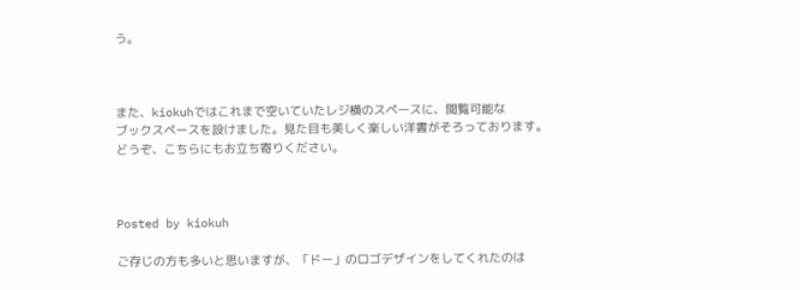う。



また、kiokuhではこれまで空いていたレジ横のスペースに、閲覧可能な
ブックスペースを設けました。見た目も美しく楽しい洋書がそろっております。
どうぞ、こちらにもお立ち寄りください。



Posted by kiokuh

ご存じの方も多いと思いますが、「ドー」のロゴデザインをしてくれたのは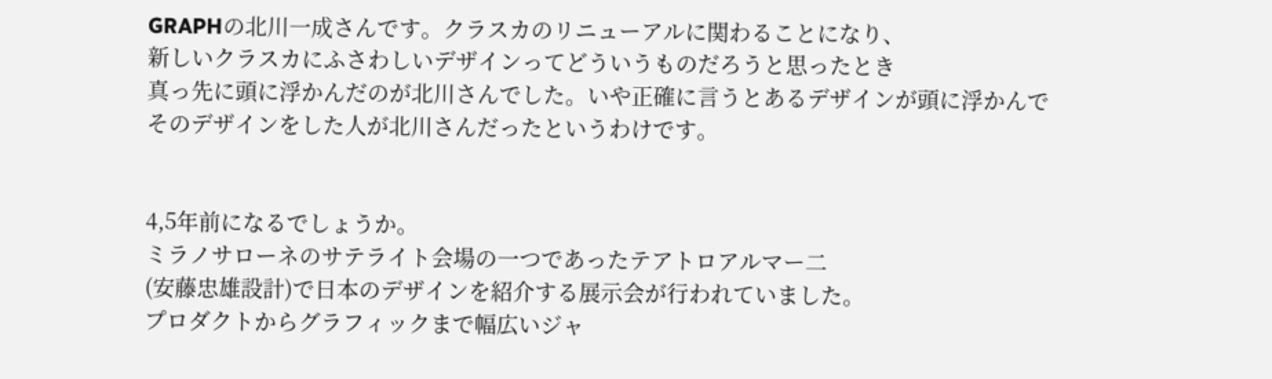GRAPHの北川一成さんです。クラスカのリニューアルに関わることになり、
新しいクラスカにふさわしいデザインってどういうものだろうと思ったとき
真っ先に頭に浮かんだのが北川さんでした。いや正確に言うとあるデザインが頭に浮かんで
そのデザインをした人が北川さんだったというわけです。


4,5年前になるでしょうか。
ミラノサローネのサテライト会場の一つであったテアトロアルマー二
(安藤忠雄設計)で日本のデザインを紹介する展示会が行われていました。
プロダクトからグラフィックまで幅広いジャ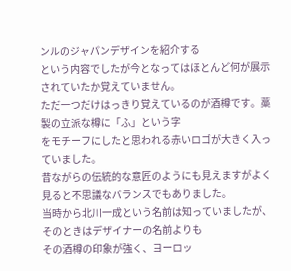ンルのジャパンデザインを紹介する
という内容でしたが今となってはほとんど何が展示されていたか覚えていません。
ただ一つだけはっきり覚えているのが酒樽です。藁製の立派な樽に「ふ」という字
をモチーフにしたと思われる赤いロゴが大きく入っていました。
昔ながらの伝統的な意匠のようにも見えますがよく見ると不思議なバランスでもありました。
当時から北川一成という名前は知っていましたが、そのときはデザイナーの名前よりも
その酒樽の印象が強く、ヨーロッ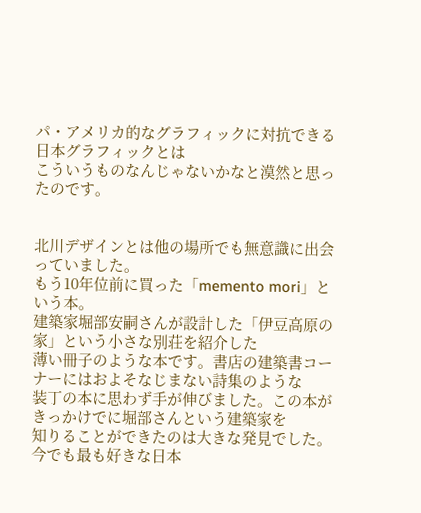パ・アメリカ的なグラフィックに対抗できる日本グラフィックとは
こういうものなんじゃないかなと漠然と思ったのです。


北川デザインとは他の場所でも無意識に出会っていました。
もう10年位前に買った「memento mori」という本。
建築家堀部安嗣さんが設計した「伊豆高原の家」という小さな別荘を紹介した
薄い冊子のような本です。書店の建築書コーナーにはおよそなじまない詩集のような
装丁の本に思わず手が伸びました。この本がきっかけでに堀部さんという建築家を
知りることができたのは大きな発見でした。今でも最も好きな日本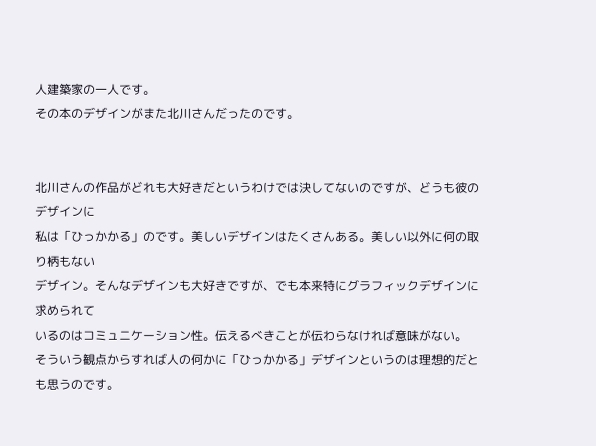人建築家の一人です。
その本のデザインがまた北川さんだったのです。


北川さんの作品がどれも大好きだというわけでは決してないのですが、どうも彼のデザインに
私は「ひっかかる」のです。美しいデザインはたくさんある。美しい以外に何の取り柄もない
デザイン。そんなデザインも大好きですが、でも本来特にグラフィックデザインに求められて
いるのはコミュニケーション性。伝えるべきことが伝わらなければ意味がない。
そういう観点からすれば人の何かに「ひっかかる」デザインというのは理想的だとも思うのです。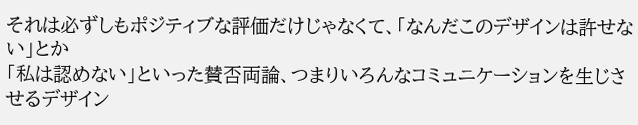それは必ずしもポジティブな評価だけじゃなくて、「なんだこのデザインは許せない」とか
「私は認めない」といった賛否両論、つまりいろんなコミュニケーションを生じさせるデザイン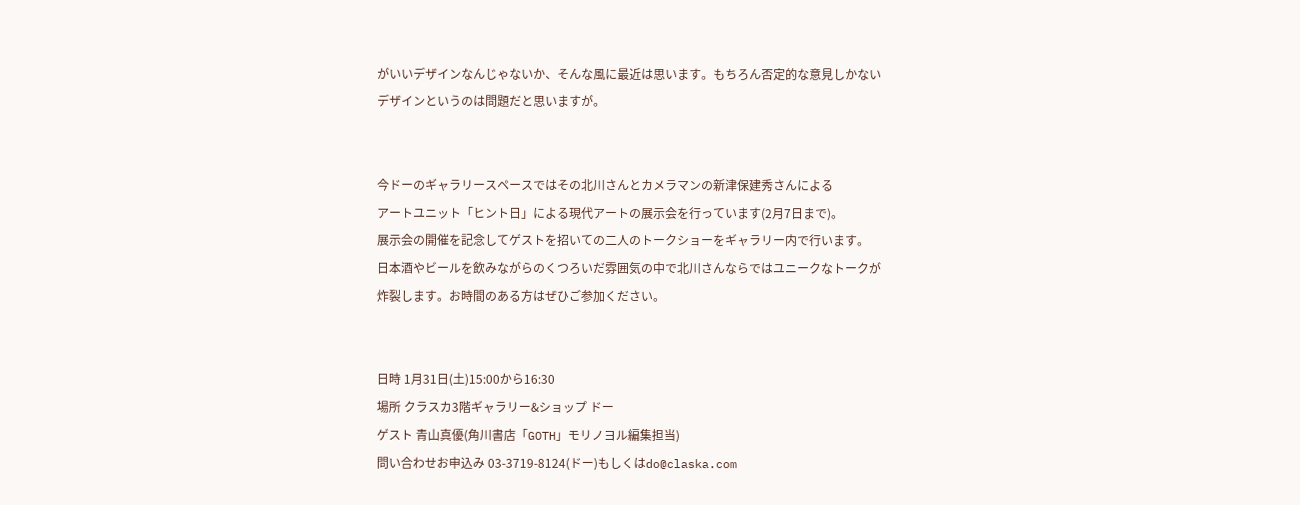がいいデザインなんじゃないか、そんな風に最近は思います。もちろん否定的な意見しかない
デザインというのは問題だと思いますが。


今ドーのギャラリースペースではその北川さんとカメラマンの新津保建秀さんによる
アートユニット「ヒント日」による現代アートの展示会を行っています(2月7日まで)。
展示会の開催を記念してゲストを招いての二人のトークショーをギャラリー内で行います。
日本酒やビールを飲みながらのくつろいだ雰囲気の中で北川さんならではユニークなトークが
炸裂します。お時間のある方はぜひご参加ください。


日時 1月31日(土)15:00から16:30
場所 クラスカ3階ギャラリー&ショップ ドー
ゲスト 青山真優(角川書店「GOTH」モリノヨル編集担当)
問い合わせお申込み 03-3719-8124(ドー)もしくはdo@claska.com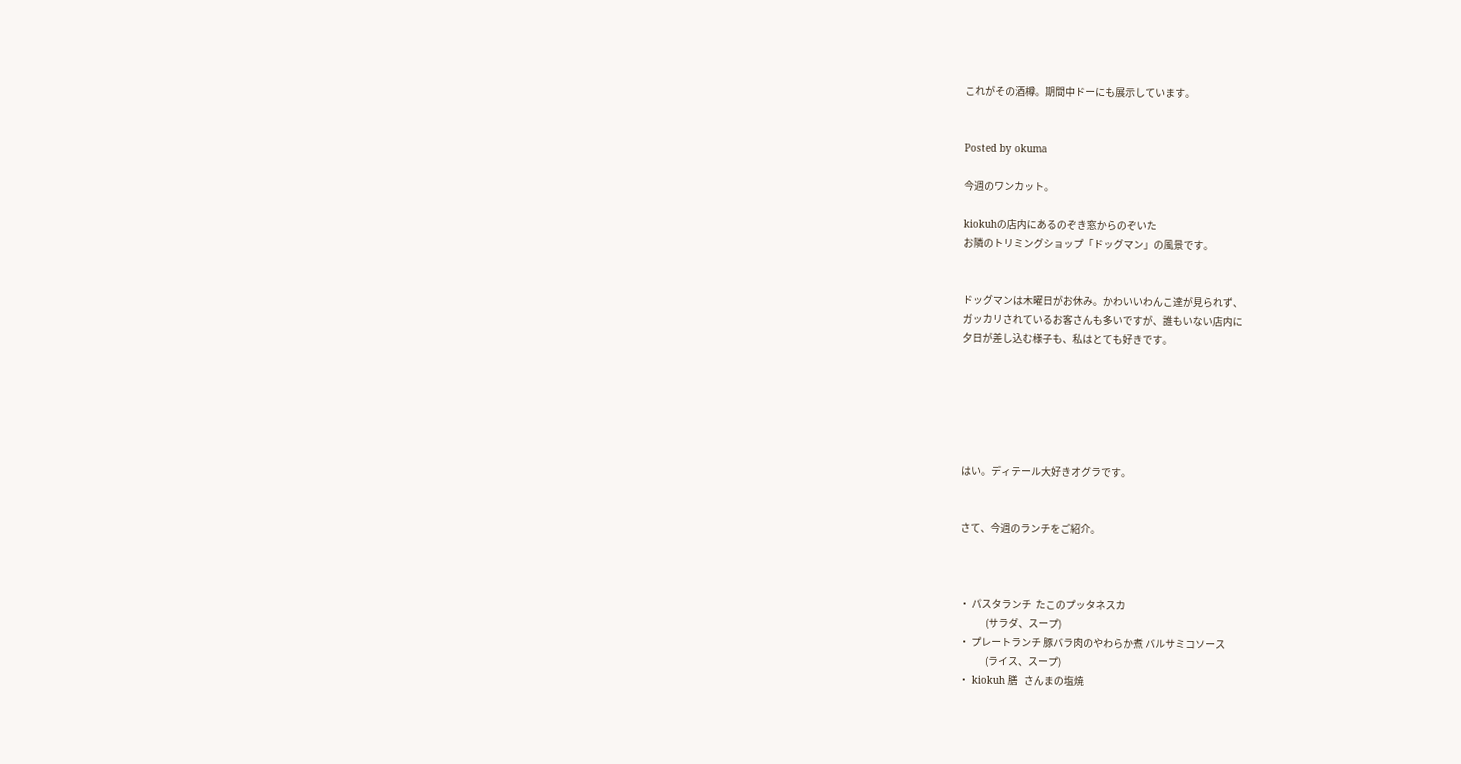これがその酒樽。期間中ドーにも展示しています。


Posted by okuma

今週のワンカット。

kiokuhの店内にあるのぞき窓からのぞいた
お隣のトリミングショップ「ドッグマン」の風景です。


ドッグマンは木曜日がお休み。かわいいわんこ達が見られず、
ガッカリされているお客さんも多いですが、誰もいない店内に
夕日が差し込む様子も、私はとても好きです。






はい。ディテール大好きオグラです。


さて、今週のランチをご紹介。



・ パスタランチ  たこのプッタネスカ
             (サラダ、スープ)
・ プレートランチ 豚バラ肉のやわらか煮 バルサミコソース
             (ライス、スープ)
・ kiokuh 膳   さんまの塩焼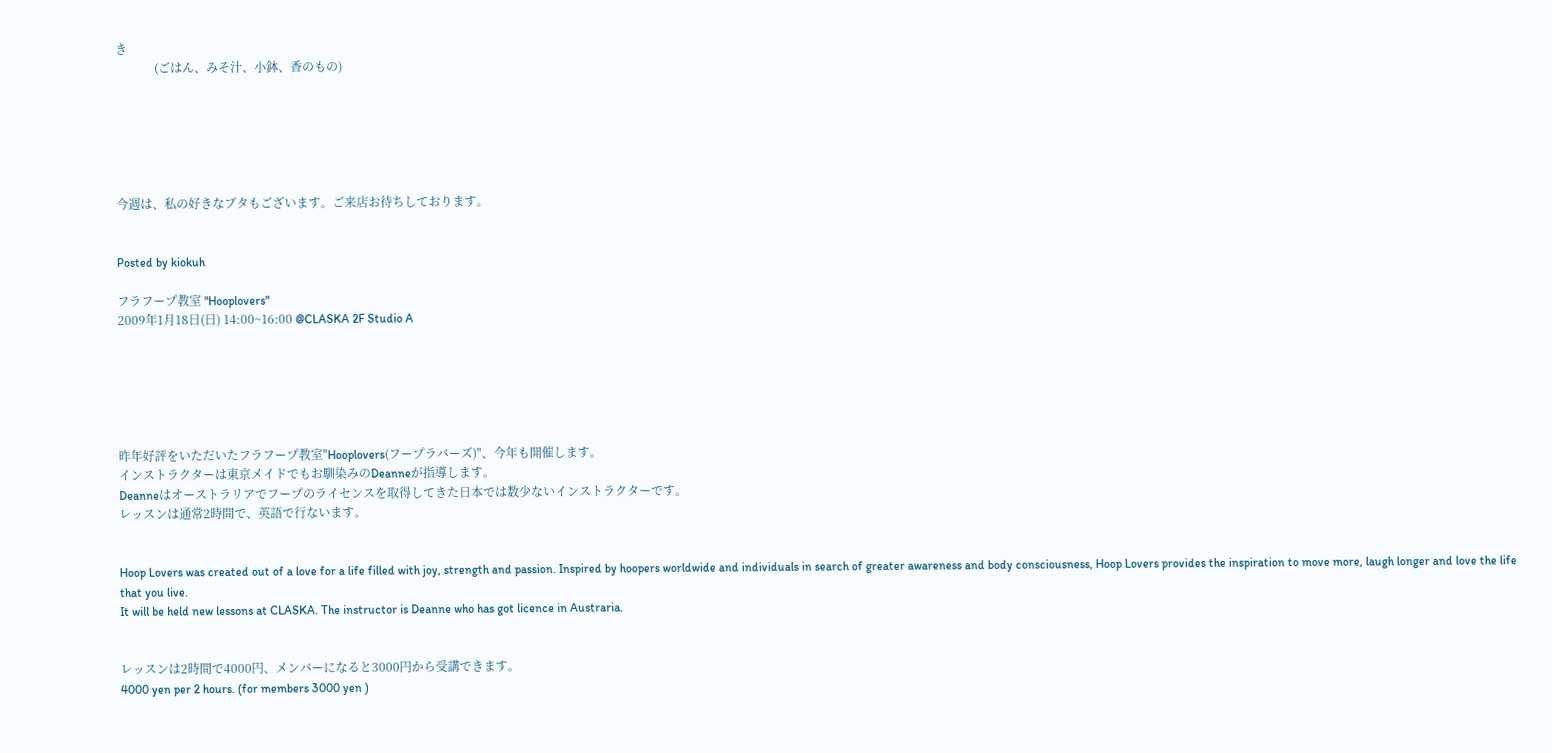き
             (ごはん、みそ汁、小鉢、香のもの)






今週は、私の好きなブタもございます。ご来店お待ちしております。


Posted by kiokuh

フラフープ教室 "Hooplovers"
2009年1月18日(日) 14:00~16:00 @CLASKA 2F Studio A






昨年好評をいただいたフラフープ教室"Hooplovers(フープラバーズ)"、今年も開催します。
インストラクターは東京メイドでもお馴染みのDeanneが指導します。
Deanneはオーストラリアでフープのライセンスを取得してきた日本では数少ないインストラクターです。
レッスンは通常2時間で、英語で行ないます。


Hoop Lovers was created out of a love for a life filled with joy, strength and passion. Inspired by hoopers worldwide and individuals in search of greater awareness and body consciousness, Hoop Lovers provides the inspiration to move more, laugh longer and love the life that you live.
It will be held new lessons at CLASKA. The instructor is Deanne who has got licence in Austraria.


レッスンは2時間で4000円、メンバーになると3000円から受講できます。
4000 yen per 2 hours. (for members 3000 yen )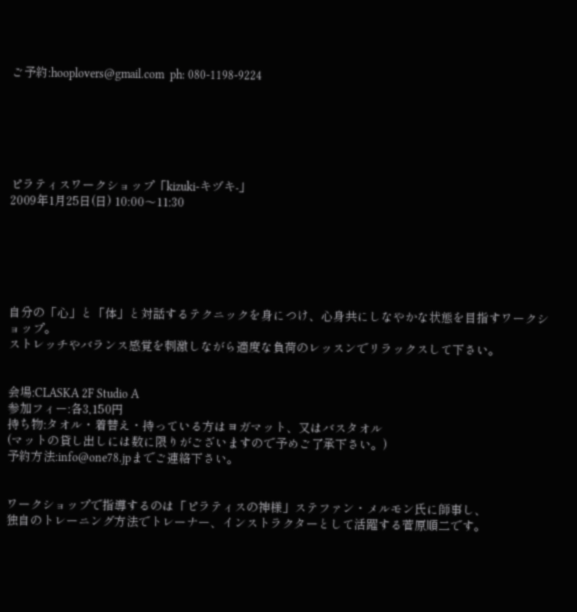ご予約:hooplovers@gmail.com  ph: 080-1198-9224






ピラティスワークショップ「kizuki-キヅキ-」
2009年1月25日(日) 10:00〜11:30






自分の「心」と「体」と対話するテクニックを身につけ、心身共にしなやかな状態を目指すワークショップ。
ストレッチやバランス感覚を刺激しながら適度な負荷のレッスンでリラックスして下さい。


会場:CLASKA 2F Studio A
参加フィー:各3,150円
持ち物:タオル・着替え・持っている方はヨガマット、又はバスタオル
(マットの貸し出しには数に限りがございますので予めご了承下さい。)
予約方法:info@one78.jpまでご連絡下さい。


ワークショップで指導するのは「ピラティスの神様」ステファン・メルモン氏に師事し、
独自のトレーニング方法でトレーナー、インストラクターとして活躍する菅原順二です。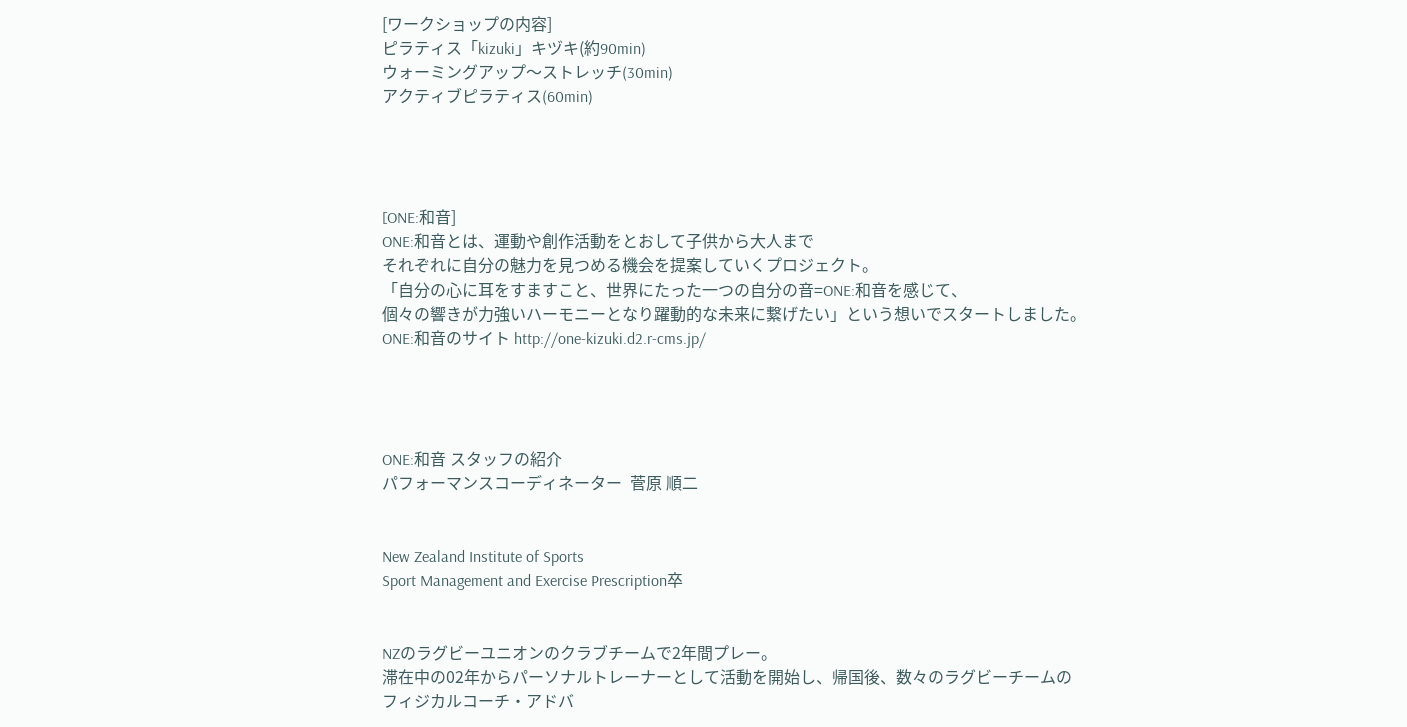[ワークショップの内容]
ピラティス「kizuki」キヅキ(約90min)
ウォーミングアップ〜ストレッチ(30min)
アクティブピラティス(60min)




[ONE:和音]
ONE:和音とは、運動や創作活動をとおして子供から大人まで
それぞれに自分の魅力を見つめる機会を提案していくプロジェクト。
「自分の心に耳をすますこと、世界にたった一つの自分の音=ONE:和音を感じて、
個々の響きが力強いハーモニーとなり躍動的な未来に繋げたい」という想いでスタートしました。
ONE:和音のサイト http://one-kizuki.d2.r-cms.jp/




ONE:和音 スタッフの紹介
パフォーマンスコーディネーター  菅原 順二


New Zealand Institute of Sports
Sport Management and Exercise Prescription卒


NZのラグビーユニオンのクラブチームで2年間プレー。
滞在中の02年からパーソナルトレーナーとして活動を開始し、帰国後、数々のラグビーチームの
フィジカルコーチ・アドバ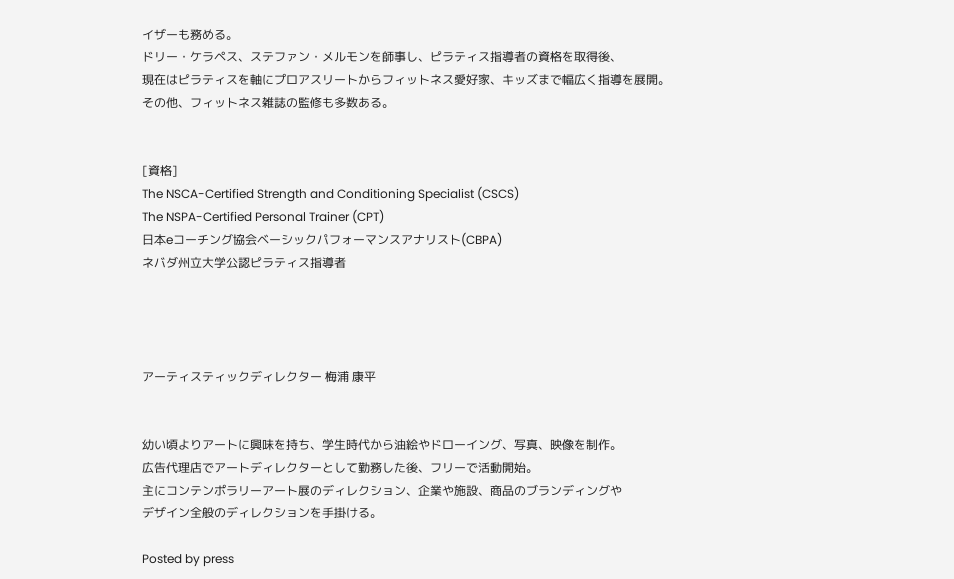イザーも務める。
ドリー・ケラペス、ステファン・メルモンを師事し、ピラティス指導者の資格を取得後、
現在はピラティスを軸にプロアスリートからフィットネス愛好家、キッズまで幅広く指導を展開。
その他、フィットネス雑誌の監修も多数ある。


[資格]
The NSCA-Certified Strength and Conditioning Specialist (CSCS)
The NSPA-Certified Personal Trainer (CPT)
日本eコーチング協会ベーシックパフォーマンスアナリスト(CBPA)
ネバダ州立大学公認ピラティス指導者




アーティスティックディレクター 梅浦 康平


幼い頃よりアートに興味を持ち、学生時代から油絵やドローイング、写真、映像を制作。
広告代理店でアートディレクターとして勤務した後、フリーで活動開始。
主にコンテンポラリーアート展のディレクション、企業や施設、商品のブランディングや
デザイン全般のディレクションを手掛ける。

Posted by press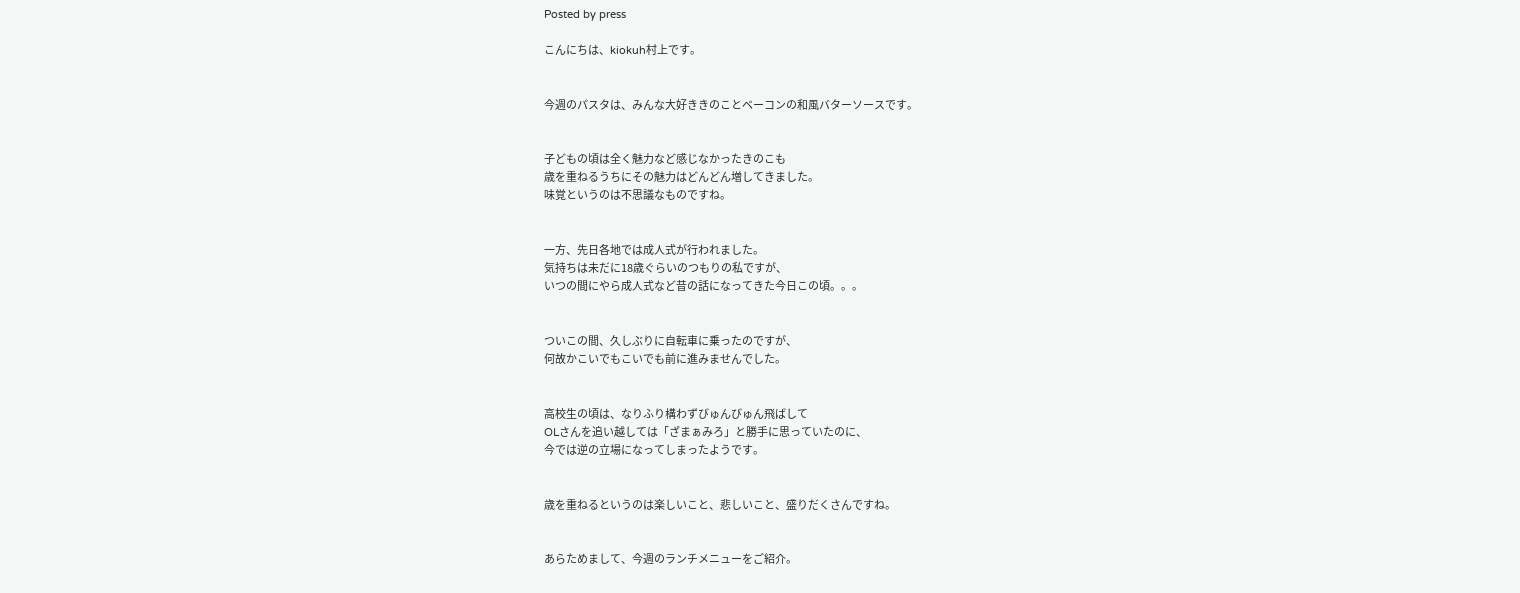Posted by press

こんにちは、kiokuh村上です。


今週のパスタは、みんな大好ききのことベーコンの和風バターソースです。


子どもの頃は全く魅力など感じなかったきのこも
歳を重ねるうちにその魅力はどんどん増してきました。
味覚というのは不思議なものですね。


一方、先日各地では成人式が行われました。
気持ちは未だに18歳ぐらいのつもりの私ですが、
いつの間にやら成人式など昔の話になってきた今日この頃。。。


ついこの間、久しぶりに自転車に乗ったのですが、
何故かこいでもこいでも前に進みませんでした。


高校生の頃は、なりふり構わずびゅんびゅん飛ばして
OLさんを追い越しては「ざまぁみろ」と勝手に思っていたのに、
今では逆の立場になってしまったようです。


歳を重ねるというのは楽しいこと、悲しいこと、盛りだくさんですね。


あらためまして、今週のランチメニューをご紹介。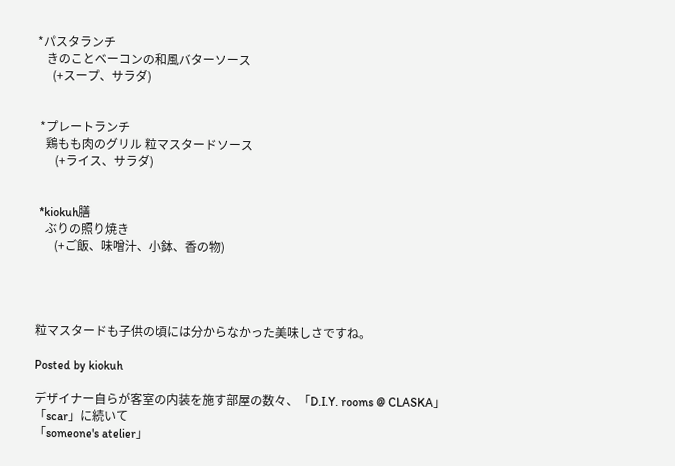*パスタランチ
   きのことベーコンの和風バターソース
     (+スープ、サラダ)


 *プレートランチ
   鶏もも肉のグリル 粒マスタードソース
      (+ライス、サラダ)


 *kiokuh膳
   ぶりの照り焼き
      (+ご飯、味噌汁、小鉢、香の物)




粒マスタードも子供の頃には分からなかった美味しさですね。

Posted by kiokuh

デザイナー自らが客室の内装を施す部屋の数々、「D.I.Y. rooms @ CLASKA」
「scar」に続いて
「someone's atelier」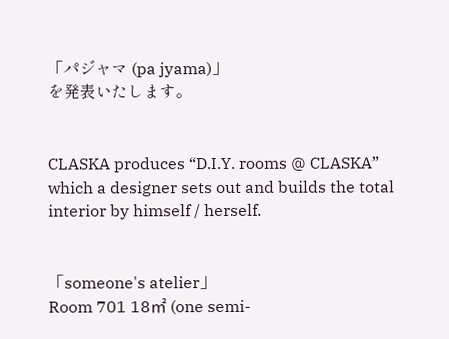「パジャマ (pa jyama)」
を発表いたします。


CLASKA produces “D.I.Y. rooms @ CLASKA” which a designer sets out and builds the total interior by himself / herself.


「someone's atelier」
Room 701 18㎡ (one semi-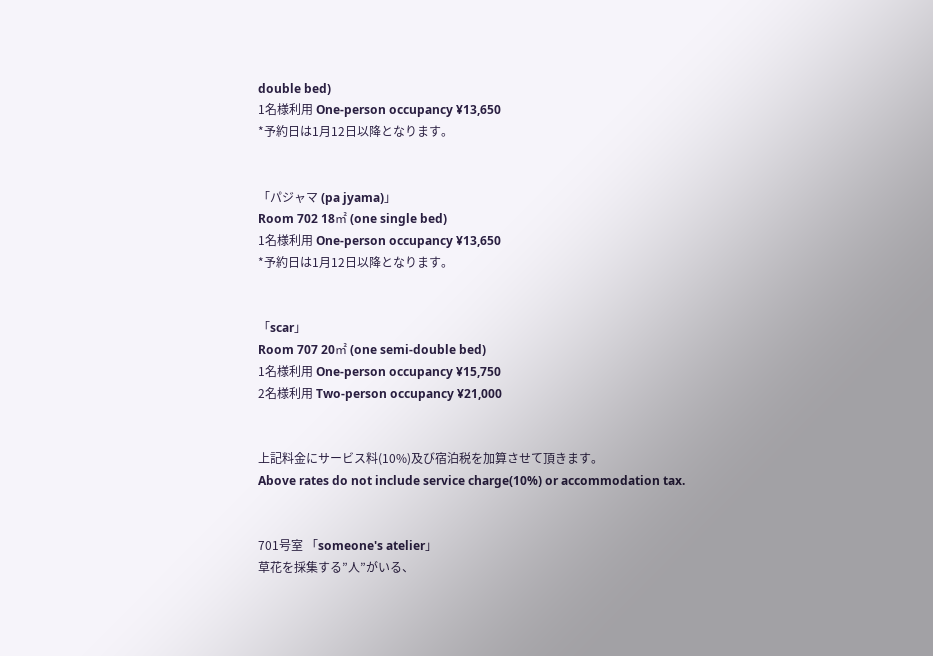double bed)
1名様利用 One-person occupancy ¥13,650
*予約日は1月12日以降となります。


「パジャマ (pa jyama)」
Room 702 18㎡ (one single bed)
1名様利用 One-person occupancy ¥13,650
*予約日は1月12日以降となります。


「scar」
Room 707 20㎡ (one semi-double bed)
1名様利用 One-person occupancy ¥15,750
2名様利用 Two-person occupancy ¥21,000


上記料金にサービス料(10%)及び宿泊税を加算させて頂きます。
Above rates do not include service charge(10%) or accommodation tax.


701号室 「someone's atelier」
草花を採集する”人”がいる、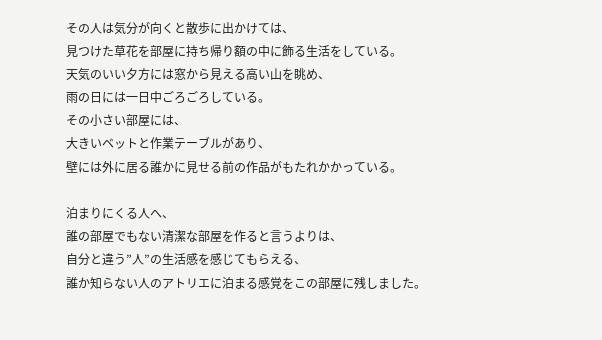その人は気分が向くと散歩に出かけては、
見つけた草花を部屋に持ち帰り額の中に飾る生活をしている。
天気のいい夕方には窓から見える高い山を眺め、
雨の日には一日中ごろごろしている。
その小さい部屋には、
大きいベットと作業テーブルがあり、
壁には外に居る誰かに見せる前の作品がもたれかかっている。

泊まりにくる人へ、
誰の部屋でもない清潔な部屋を作ると言うよりは、
自分と違う”人”の生活感を感じてもらえる、
誰か知らない人のアトリエに泊まる感覚をこの部屋に残しました。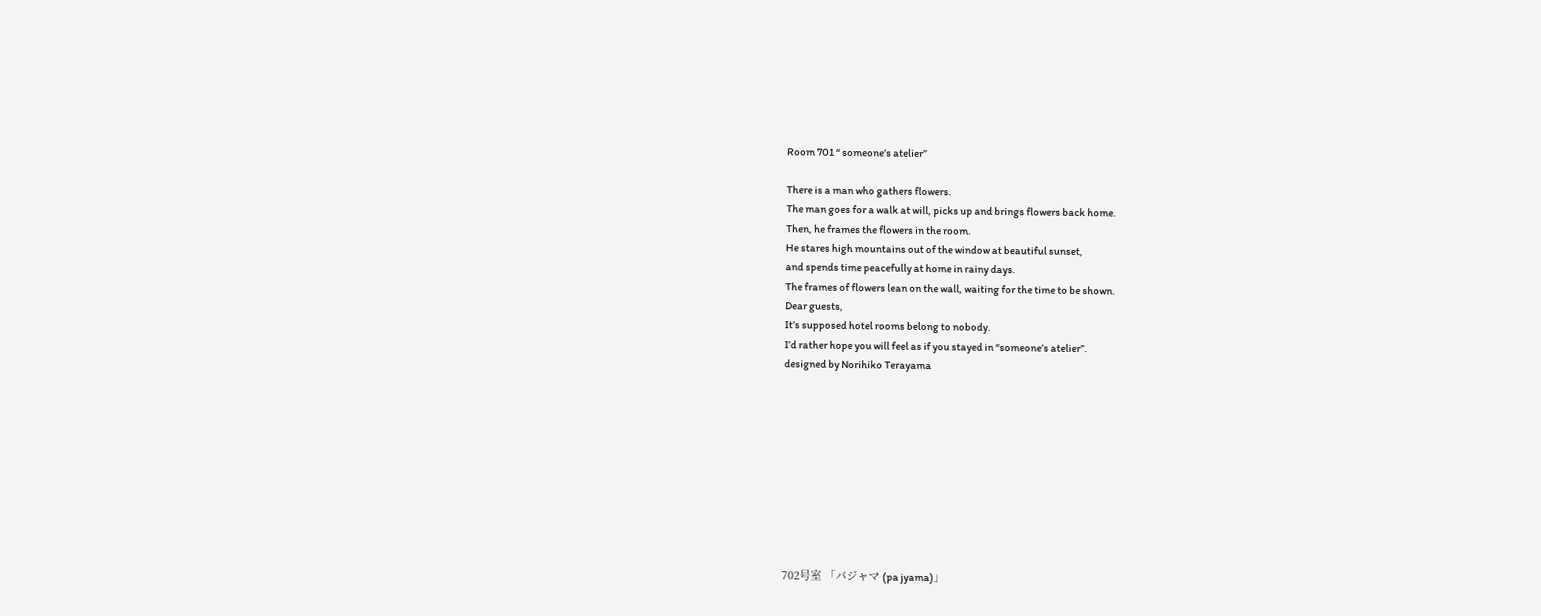Room 701 “ someone’s atelier”

There is a man who gathers flowers.
The man goes for a walk at will, picks up and brings flowers back home.
Then, he frames the flowers in the room.
He stares high mountains out of the window at beautiful sunset,
and spends time peacefully at home in rainy days.
The frames of flowers lean on the wall, waiting for the time to be shown.
Dear guests,
It’s supposed hotel rooms belong to nobody.
I’d rather hope you will feel as if you stayed in “someone’s atelier”.
designed by Norihiko Terayama










702号室 「パジャマ (pa jyama)」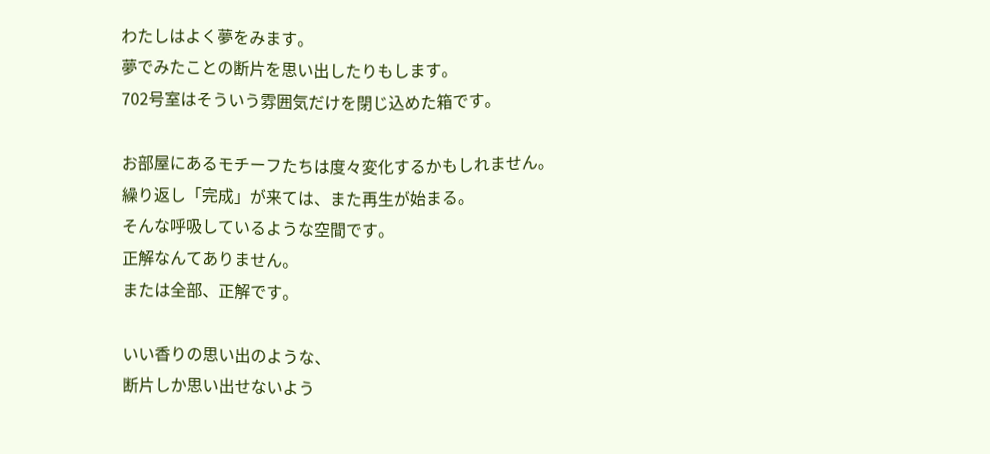わたしはよく夢をみます。
夢でみたことの断片を思い出したりもします。
702号室はそういう雰囲気だけを閉じ込めた箱です。

お部屋にあるモチーフたちは度々変化するかもしれません。
繰り返し「完成」が来ては、また再生が始まる。
そんな呼吸しているような空間です。
正解なんてありません。
または全部、正解です。

いい香りの思い出のような、
断片しか思い出せないよう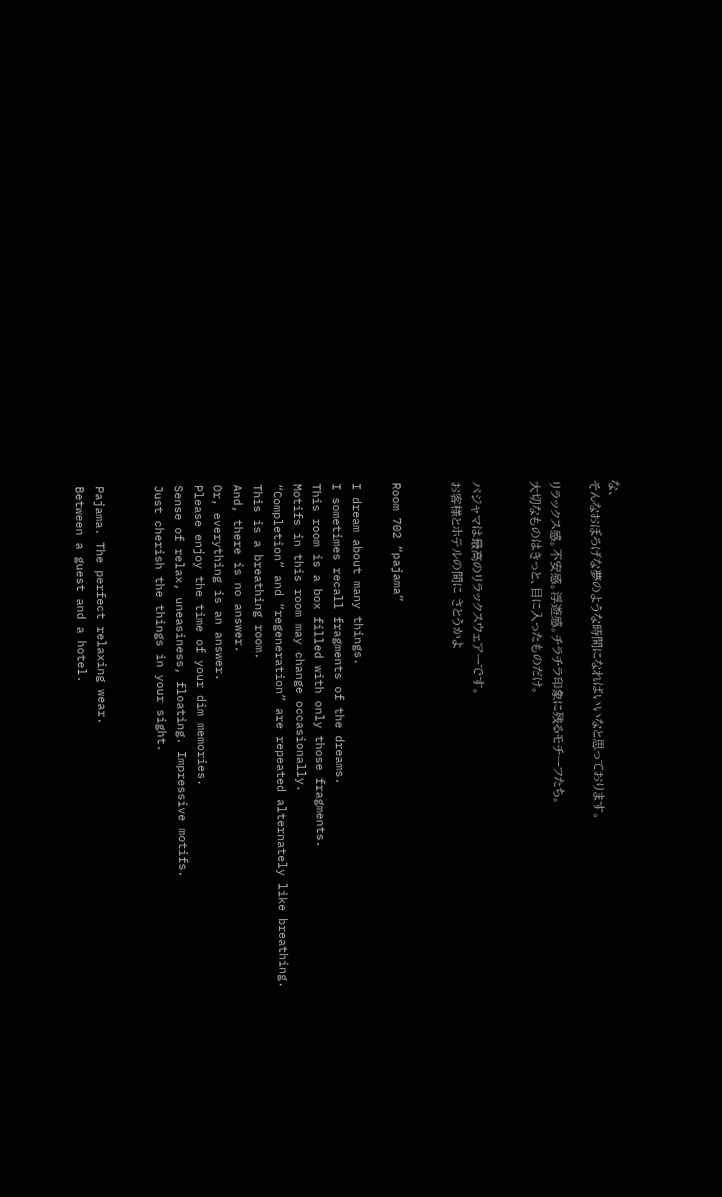な、
そんなおぼろげな夢のような時間になればいいなと思っております。

リラックス感。不安感。浮遊感。チラチラ印象に残るモチーフたち。
大切なものはきっと、目に入ったものだけ。


パジャマは最高のリラックスウェアーです。
お客様とホテルの間に さとうかよ


Room 702 “pajama”

I dream about many things.
I sometimes recall fragments of the dreams.
This room is a box filled with only those fragments.
Motifs in this room may change occasionally.
“Completion” and “regeneration” are repeated alternately like breathing.
This is a breathing room.
And, there is no answer.
Or, everything is an answer.
Please enjoy the time of your dim memories.
Sense of relax, uneasiness, floating. Impressive motifs.
Just cherish the things in your sight.


Pajama. The perfect relaxing wear.
Between a guest and a hotel.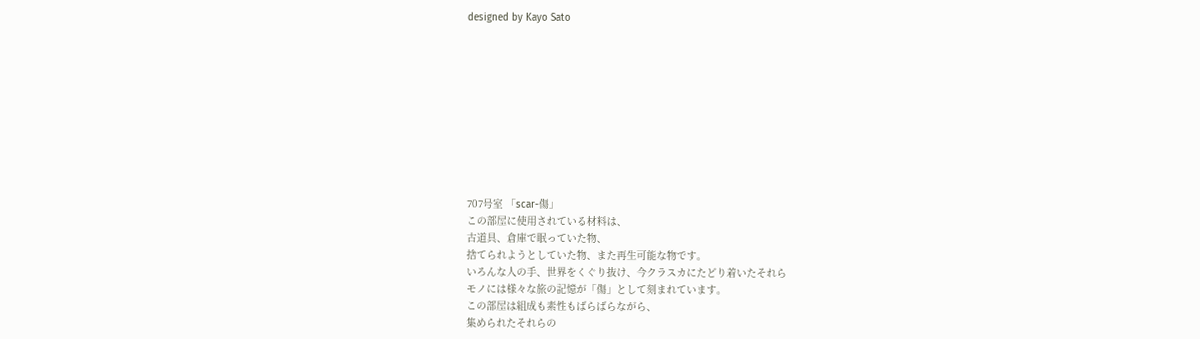designed by Kayo Sato










707号室 「scar-傷」
この部屋に使用されている材料は、
古道具、倉庫で眠っていた物、
捨てられようとしていた物、また再生可能な物です。
いろんな人の手、世界をくぐり抜け、今クラスカにたどり着いたそれら
モノには様々な旅の記憶が「傷」として刻まれています。
この部屋は組成も素性もばらばらながら、
集められたそれらの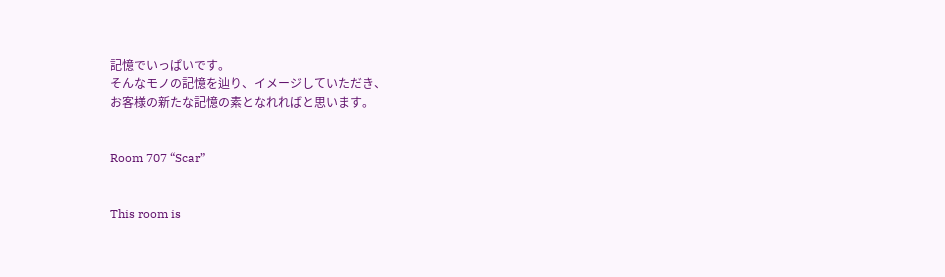記憶でいっぱいです。
そんなモノの記憶を辿り、イメージしていただき、
お客様の新たな記憶の素となれればと思います。


Room 707 “Scar”


This room is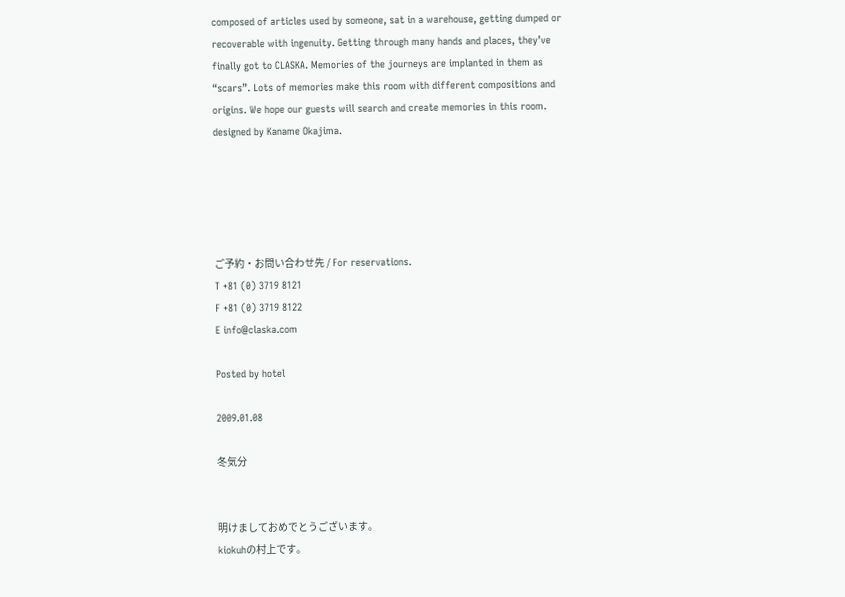composed of articles used by someone, sat in a warehouse, getting dumped or recoverable with ingenuity. Getting through many hands and places, they’ve finally got to CLASKA. Memories of the journeys are implanted in them as “scars”. Lots of memories make this room with different compositions and origins. We hope our guests will search and create memories in this room.
designed by Kaname Okajima.





ご予約・お問い合わせ先 / For reservations.
T +81 (0) 3719 8121
F +81 (0) 3719 8122
E info@claska.com

Posted by hotel

2009.01.08

冬気分


明けましておめでとうございます。
kiokuhの村上です。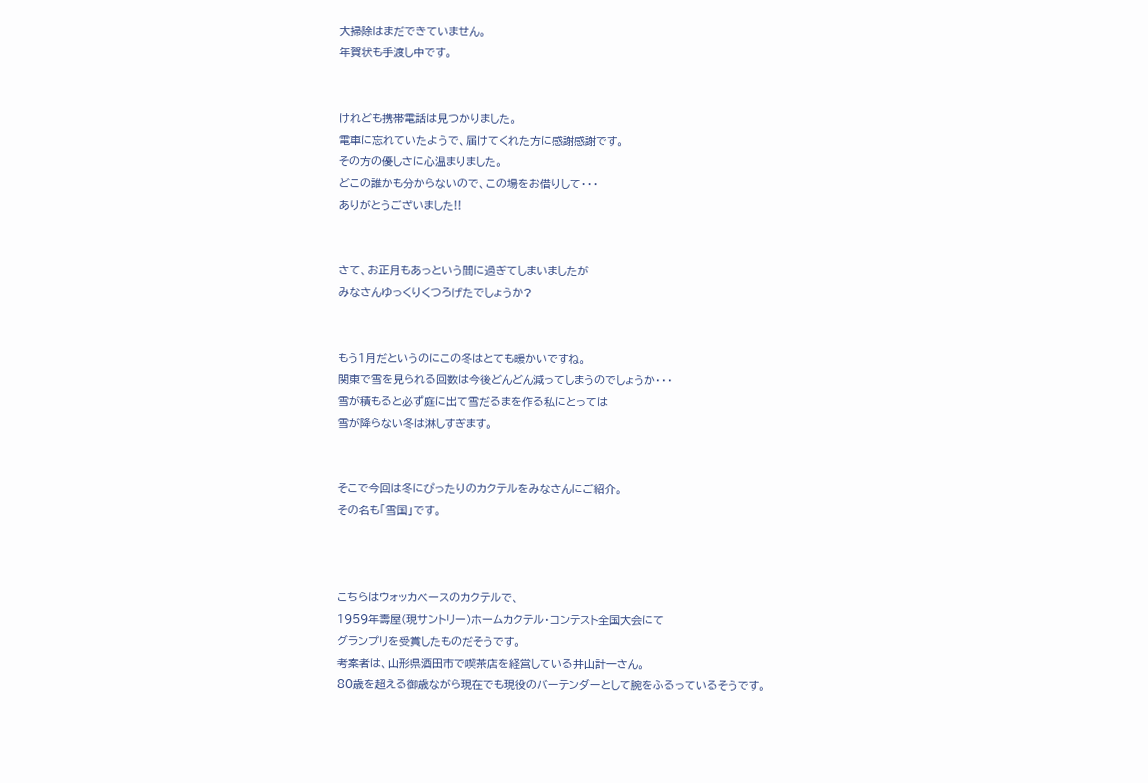大掃除はまだできていません。
年賀状も手渡し中です。


けれども携帯電話は見つかりました。
電車に忘れていたようで、届けてくれた方に感謝感謝です。
その方の優しさに心温まりました。
どこの誰かも分からないので、この場をお借りして・・・
ありがとうございました!!


さて、お正月もあっという間に過ぎてしまいましたが
みなさんゆっくりくつろげたでしょうか?


もう1月だというのにこの冬はとても暖かいですね。
関東で雪を見られる回数は今後どんどん減ってしまうのでしょうか・・・
雪が積もると必ず庭に出て雪だるまを作る私にとっては
雪が降らない冬は淋しすぎます。


そこで今回は冬にぴったりのカクテルをみなさんにご紹介。
その名も「雪国」です。



こちらはウォッカベースのカクテルで、
1959年壽屋(現サントリー)ホームカクテル・コンテスト全国大会にて
グランプリを受賞したものだそうです。
考案者は、山形県酒田市で喫茶店を経営している井山計一さん。
80歳を超える御歳ながら現在でも現役のバーテンダーとして腕をふるっているそうです。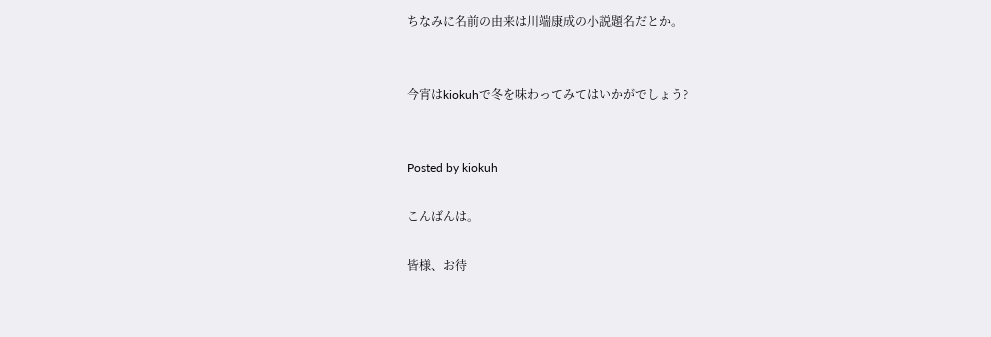ちなみに名前の由来は川端康成の小説題名だとか。


今宵はkiokuhで冬を味わってみてはいかがでしょう?


Posted by kiokuh

こんばんは。

皆様、お待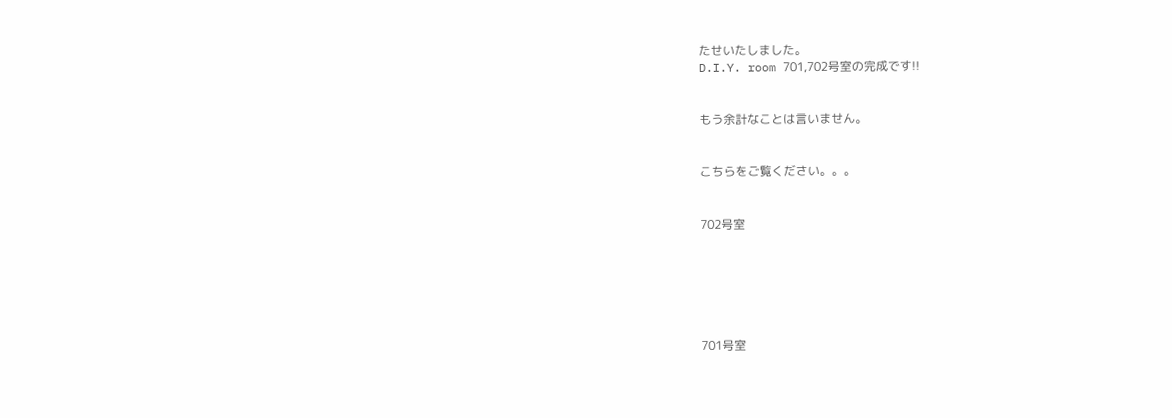たせいたしました。
D.I.Y. room 701,702号室の完成です!!


もう余計なことは言いません。


こちらをご覧ください。。。


702号室






701号室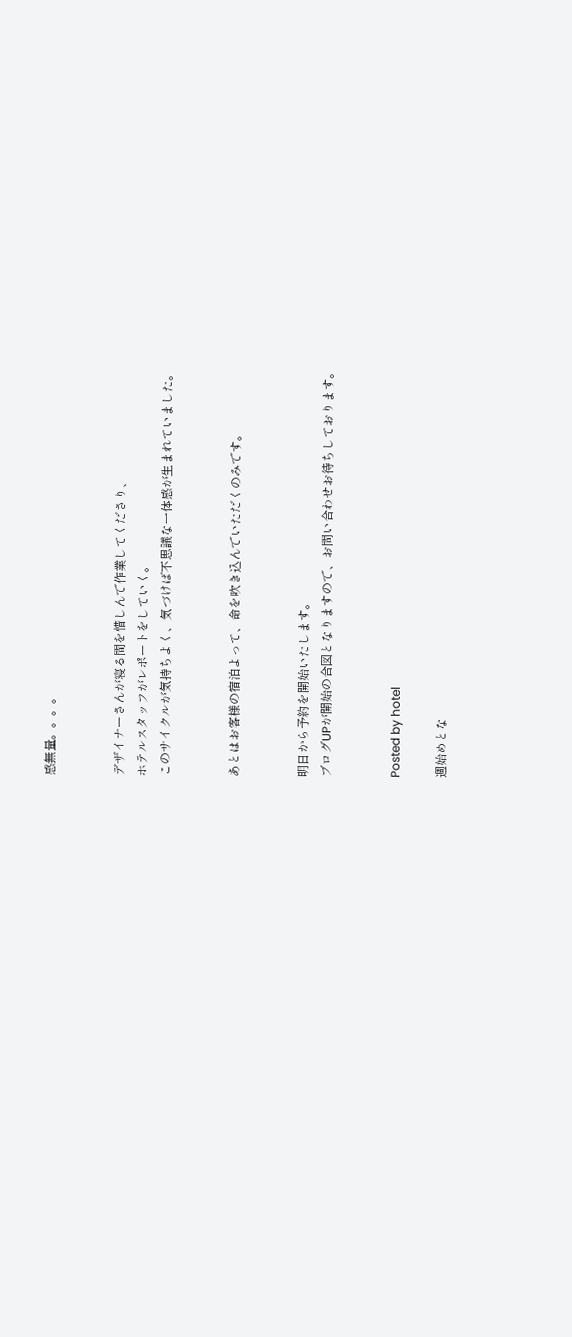感無量。。。。


デザイナーさんが寝る間を惜しんで作業してくださり、
ホテルスタッフがレポートをしていく。
このサイクルが気持ちよく、気づけば不思議な一体感が生まれていました。


あとはお客様の宿泊よって、命を吹き込んでいただくのみです。


明日から予約を開始いたします。
ブログUPが開始の合図となりますので、お問い合わせお待ちしております。


Posted by hotel

週始めとな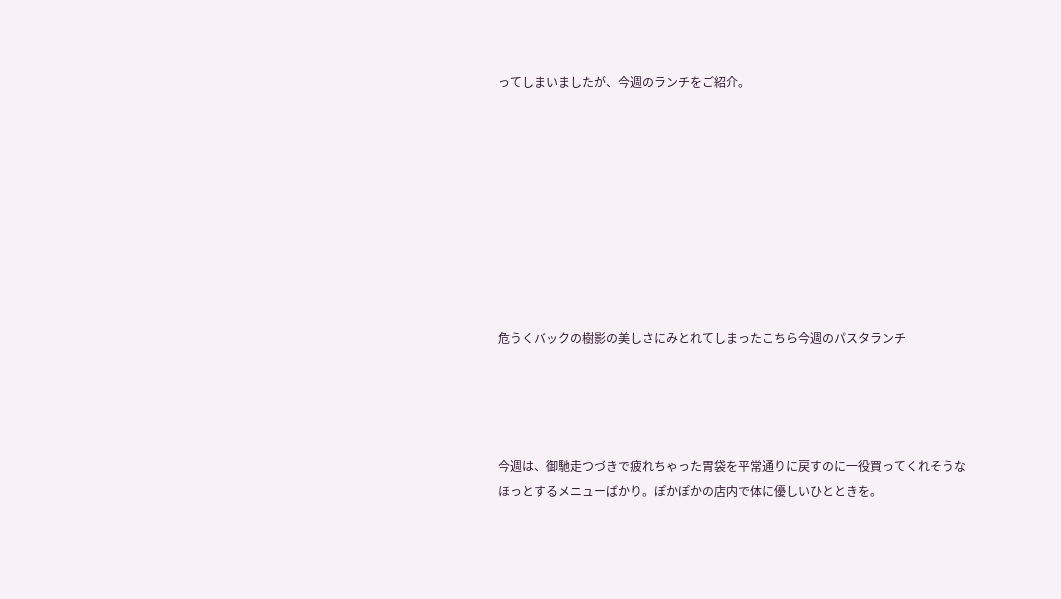ってしまいましたが、今週のランチをご紹介。









危うくバックの樹影の美しさにみとれてしまったこちら今週のパスタランチ




今週は、御馳走つづきで疲れちゃった胃袋を平常通りに戻すのに一役買ってくれそうな
ほっとするメニューばかり。ぽかぽかの店内で体に優しいひとときを。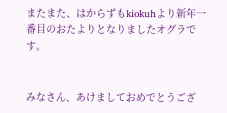またまた、はからずもkiokuhより新年一番目のおたよりとなりましたオグラです。


みなさん、あけましておめでとうござ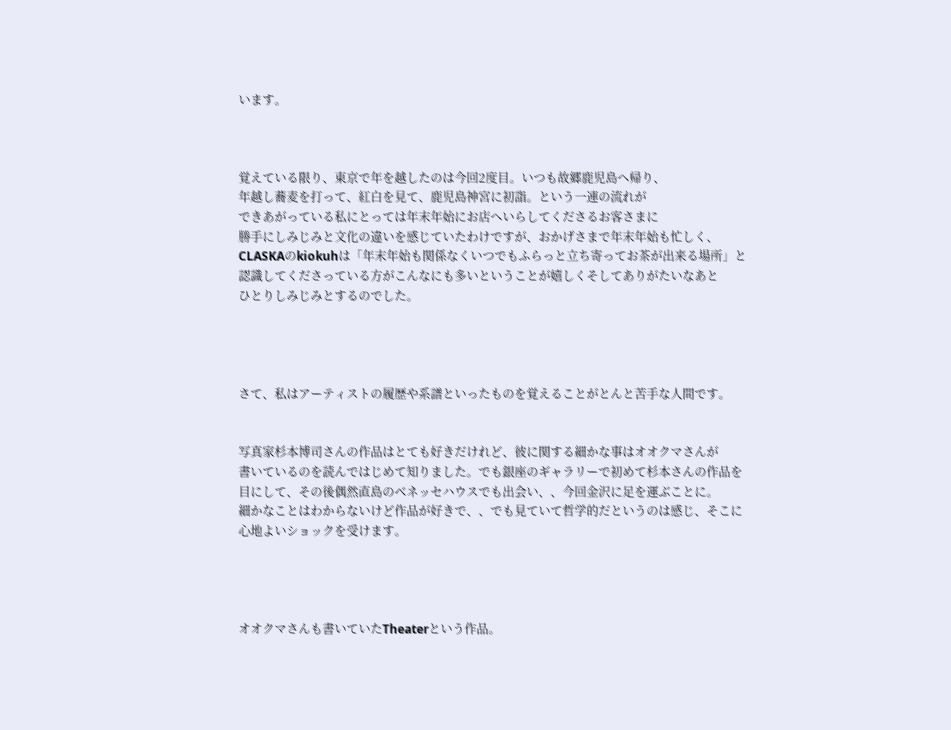います。



覚えている限り、東京で年を越したのは今回2度目。いつも故郷鹿児島へ帰り、
年越し蕎麦を打って、紅白を見て、鹿児島神宮に初詣。という一連の流れが
できあがっている私にとっては年末年始にお店へいらしてくださるお客さまに
勝手にしみじみと文化の違いを感じていたわけですが、おかげさまで年末年始も忙しく、
CLASKAのkiokuhは「年末年始も関係なくいつでもふらっと立ち寄ってお茶が出来る場所」と
認識してくださっている方がこんなにも多いということが嬉しくそしてありがたいなあと
ひとりしみじみとするのでした。




さて、私はアーティストの履歴や系譜といったものを覚えることがとんと苦手な人間です。


写真家杉本博司さんの作品はとても好きだけれど、彼に関する細かな事はオオクマさんが
書いているのを読んではじめて知りました。でも銀座のギャラリーで初めて杉本さんの作品を
目にして、その後偶然直島のベネッセハウスでも出会い、、今回金沢に足を運ぶことに。
細かなことはわからないけど作品が好きで、、でも見ていて哲学的だというのは感じ、そこに
心地よいショックを受けます。




オオクマさんも書いていたTheaterという作品。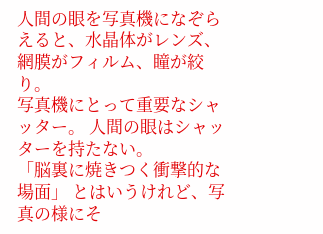人間の眼を写真機になぞらえると、水晶体がレンズ、網膜がフィルム、瞳が絞り。
写真機にとって重要なシャッター。 人間の眼はシャッターを持たない。
「脳裏に焼きつく衝撃的な場面」 とはいうけれど、写真の様にそ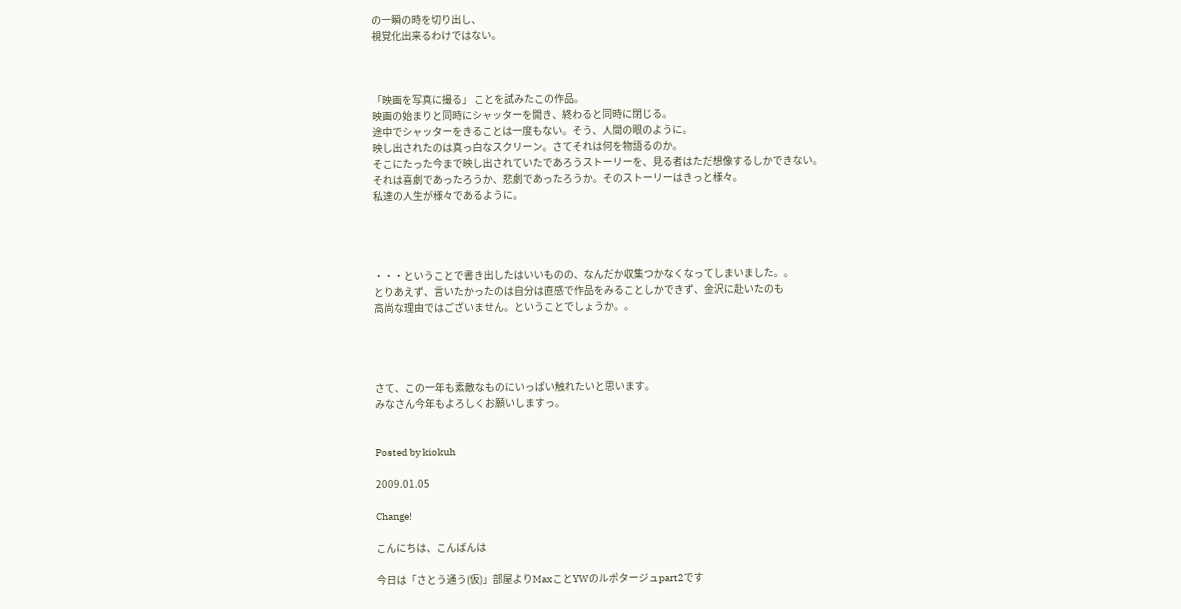の一瞬の時を切り出し、
視覚化出来るわけではない。



「映画を写真に撮る」 ことを試みたこの作品。
映画の始まりと同時にシャッターを開き、終わると同時に閉じる。
途中でシャッターをきることは一度もない。そう、人間の眼のように。
映し出されたのは真っ白なスクリーン。さてそれは何を物語るのか。
そこにたった今まで映し出されていたであろうストーリーを、見る者はただ想像するしかできない。
それは喜劇であったろうか、悲劇であったろうか。そのストーリーはきっと様々。
私達の人生が様々であるように。




・・・ということで書き出したはいいものの、なんだか収集つかなくなってしまいました。。
とりあえず、言いたかったのは自分は直感で作品をみることしかできず、金沢に赴いたのも
高尚な理由ではございません。ということでしょうか。。




さて、この一年も素敵なものにいっぱい触れたいと思います。
みなさん今年もよろしくお願いしますっ。


Posted by kiokuh

2009.01.05

Change!

こんにちは、こんばんは

今日は「さとう通う(仮)」部屋よりMaxことYWのルポタージュpart2です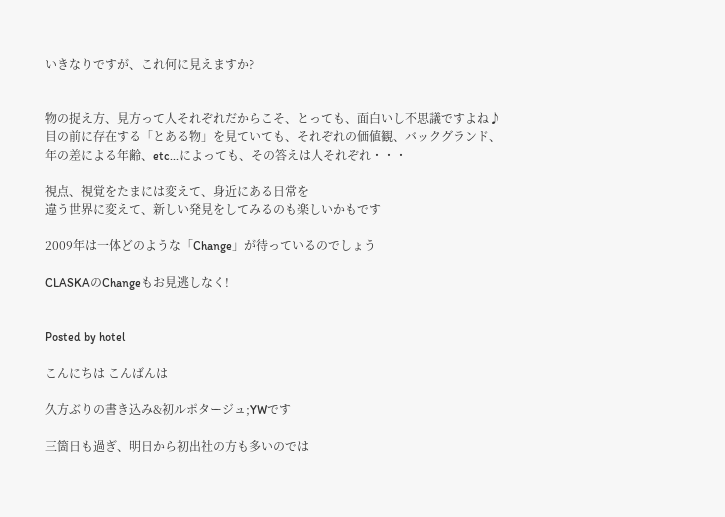いきなりですが、これ何に見えますか?


物の捉え方、見方って人それぞれだからこそ、とっても、面白いし不思議ですよね♪
目の前に存在する「とある物」を見ていても、それぞれの価値観、バックグランド、
年の差による年齢、etc...によっても、その答えは人それぞれ・・・

視点、視覚をたまには変えて、身近にある日常を
違う世界に変えて、新しい発見をしてみるのも楽しいかもです

2009年は一体どのような「Change」が待っているのでしょう

CLASKAのChangeもお見逃しなく!


Posted by hotel

こんにちは こんばんは

久方ぶりの書き込み&初ルポタージュ;YWです

三箇日も過ぎ、明日から初出社の方も多いのでは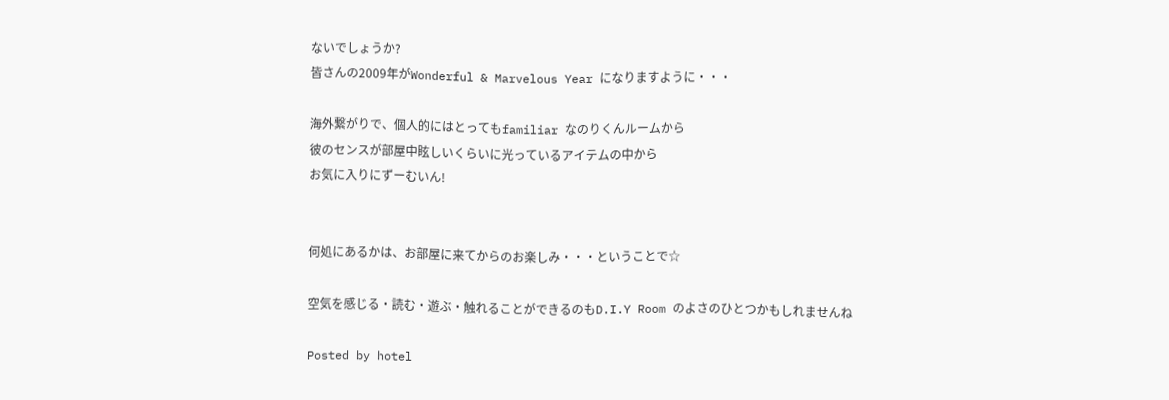ないでしょうか?
皆さんの2009年がWonderful & Marvelous Year になりますように・・・

海外繋がりで、個人的にはとってもfamiliar なのりくんルームから
彼のセンスが部屋中眩しいくらいに光っているアイテムの中から
お気に入りにずーむいん!


何処にあるかは、お部屋に来てからのお楽しみ・・・ということで☆

空気を感じる・読む・遊ぶ・触れることができるのもD.I.Y Room のよさのひとつかもしれませんね

Posted by hotel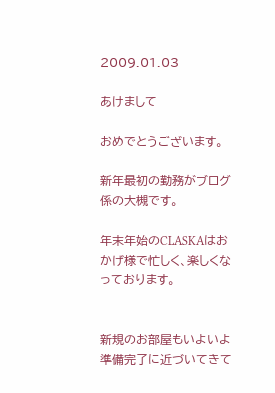2009.01.03

あけまして

おめでとうございます。

新年最初の勤務がブログ係の大槻です。

年末年始のCLASKAはおかげ様で忙しく、楽しくなっております。


新規のお部屋もいよいよ準備完了に近づいてきて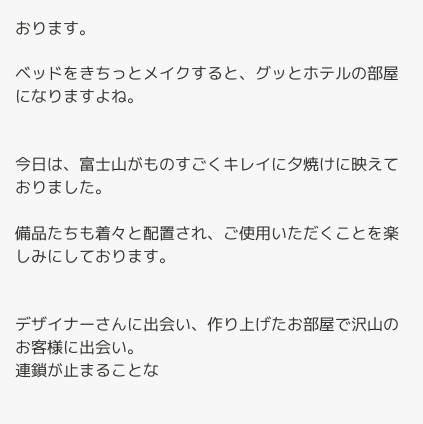おります。

ベッドをきちっとメイクすると、グッとホテルの部屋になりますよね。


今日は、富士山がものすごくキレイに夕焼けに映えておりました。

備品たちも着々と配置され、ご使用いただくことを楽しみにしております。


デザイナーさんに出会い、作り上げたお部屋で沢山のお客様に出会い。
連鎖が止まることな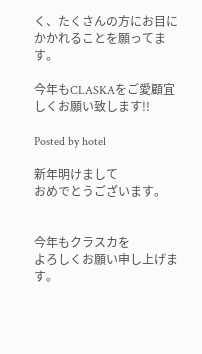く、たくさんの方にお目にかかれることを願ってます。

今年もCLASKAをご愛顧宜しくお願い致します!!

Posted by hotel

新年明けまして
おめでとうございます。


今年もクラスカを
よろしくお願い申し上げます。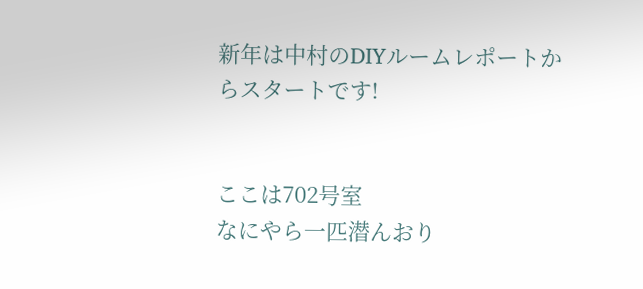新年は中村のDIYルームレポートからスタートです!


ここは702号室
なにやら一匹潜んおり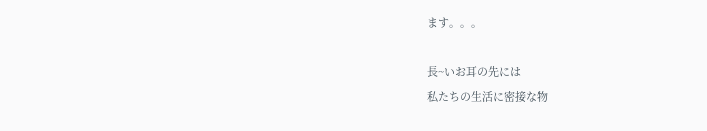ます。。。

長~いお耳の先には
私たちの生活に密接な物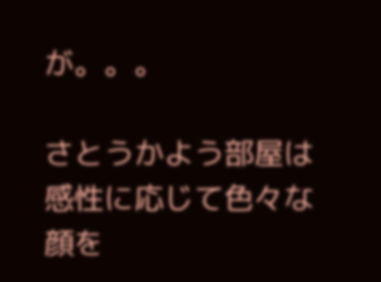が。。。

さとうかよう部屋は
感性に応じて色々な顔を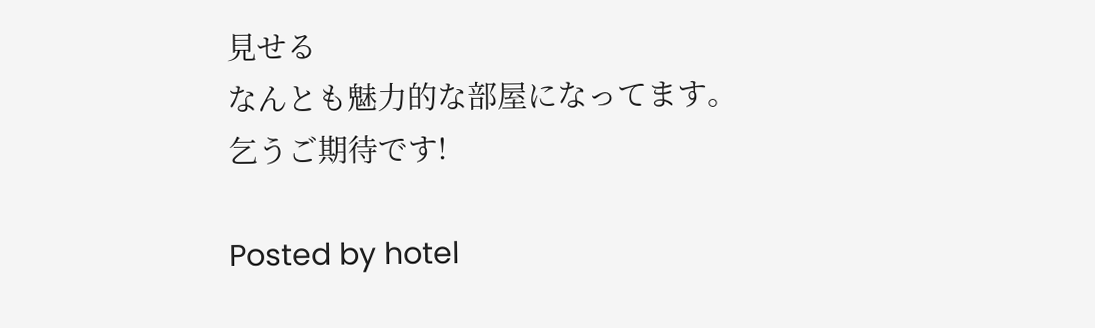見せる
なんとも魅力的な部屋になってます。
乞うご期待です!

Posted by hotel